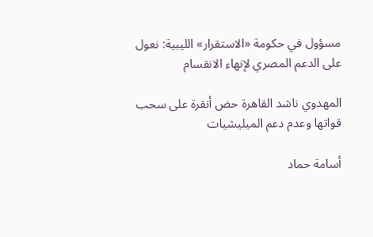مسؤول في حكومة «الاستقرار» الليبية: نعول على الدعم المصري لإنهاء الانقسام

المهدوي ناشد القاهرة حض أنقرة على سحب قواتها وعدم دعم الميليشيات

أسامة حماد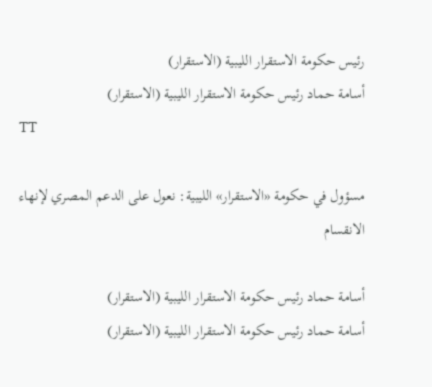رئيس حكومة الاستقرار الليبية (الاستقرار)
أسامة حماد رئيس حكومة الاستقرار الليبية (الاستقرار)
TT

مسؤول في حكومة «الاستقرار» الليبية: نعول على الدعم المصري لإنهاء الانقسام

أسامة حماد رئيس حكومة الاستقرار الليبية (الاستقرار)
أسامة حماد رئيس حكومة الاستقرار الليبية (الاستقرار)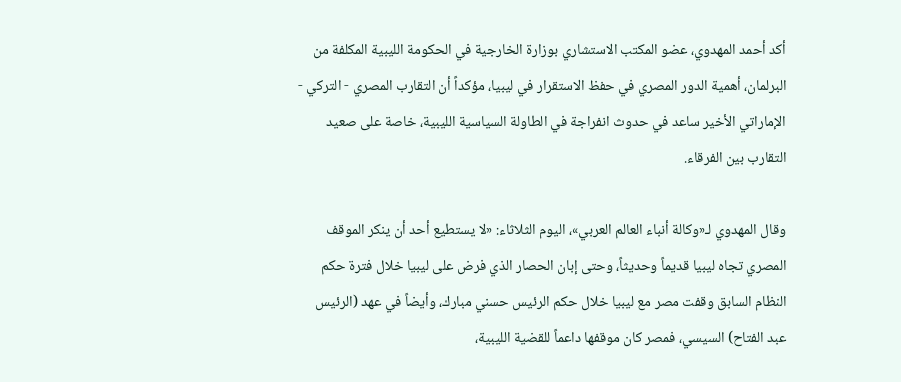أكد أحمد المهدوي، عضو المكتب الاستشاري بوزارة الخارجية في الحكومة الليبية المكلفة من البرلمان، أهمية الدور المصري في حفظ الاستقرار في ليبيا، مؤكداً أن التقارب المصري - التركي - الإماراتي الأخير ساعد في حدوث انفراجة في الطاولة السياسية الليبية، خاصة على صعيد التقارب بين الفرقاء.

وقال المهدوي لـ«وكالة أنباء العالم العربي»، اليوم الثلاثاء: «لا يستطيع أحد أن ينكر الموقف المصري تجاه ليبيا قديماً وحديثاً، وحتى إبان الحصار الذي فرض على ليبيا خلال فترة حكم النظام السابق وقفت مصر مع ليبيا خلال حكم الرئيس حسني مبارك، وأيضاً في عهد (الرئيس عبد الفتاح) السيسي، فمصر كان موقفها داعماً للقضية الليبية،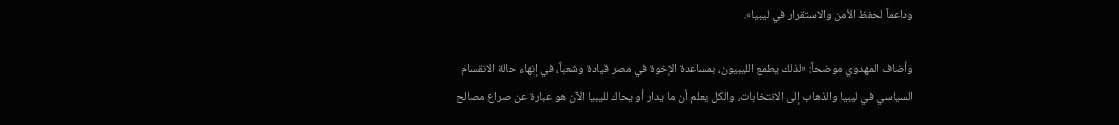وداعماً لحفظ الأمن والاستقرار في ليبيا».

وأضاف المهدوي موضحاً: «لذلك يطمع الليبيون، بمساعدة الإخوة في مصر قيادة وشعباً، في إنهاء حالة الانقسام السياسي في ليبيا والذهاب إلى الانتخابات، والكل يعلم أن ما يدار أو يحاك لليبيا الآن هو عبارة عن صراع مصالح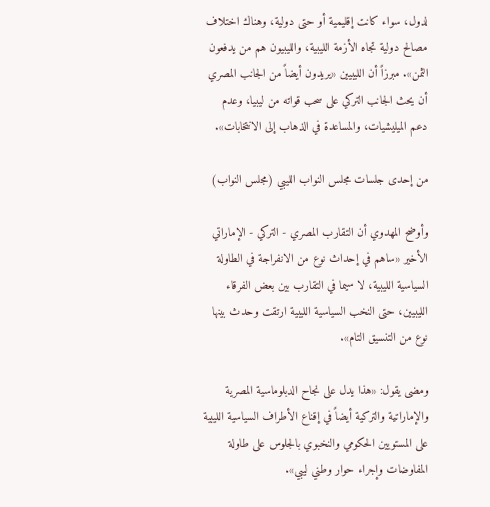لدول، سواء كانت إقليمية أو حتى دولية، وهناك اختلاف مصالح دولية تجاه الأزمة الليبية، والليبيون هم من يدفعون الثمن». مبرزاً أن الليبيين «يريدون أيضاً من الجانب المصري أن يحث الجانب التركي على سحب قواته من ليبيا، وعدم دعم الميليشيات، والمساعدة في الذهاب إلى الانتخابات».

من إحدى جلسات مجلس النواب الليبي (مجلس النواب)

وأوضح المهدوي أن التقارب المصري - التركي - الإماراتي الأخير «ساهم في إحداث نوع من الانفراجة في الطاولة السياسية الليبية، لا سيما في التقارب بين بعض الفرقاء الليبيين، حتى النخب السياسية الليبية ارتقت وحدث بينها نوع من التنسيق التام».

ومضى يقول: «هذا يدل على نجاح الدبلوماسية المصرية والإماراتية والتركية أيضاً في إقناع الأطراف السياسية الليبية على المستويين الحكومي والنخبوي بالجلوس على طاولة المفاوضات وإجراء حوار وطني ليبي».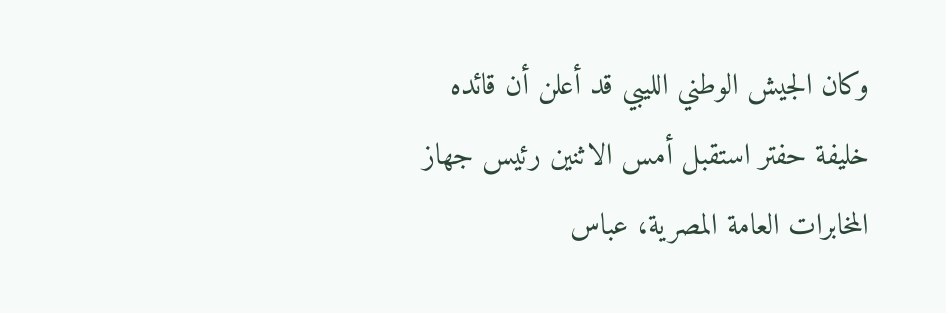وكان الجيش الوطني الليبي قد أعلن أن قائده خليفة حفتر استقبل أمس الاثنين رئيس جهاز المخابرات العامة المصرية، عباس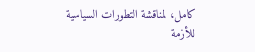كامل، لمناقشة التطورات السياسية للأزمة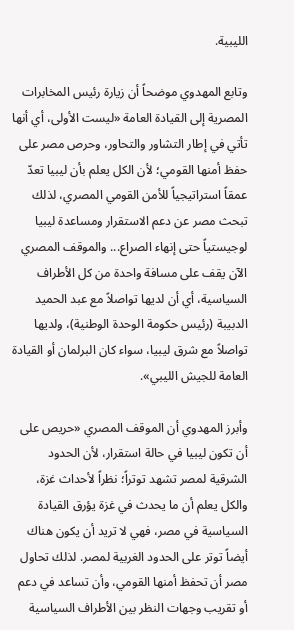الليبية.

وتابع المهدوي موضحاً أن زيارة رئيس المخابرات المصرية إلى القيادة العامة «ليست الأولى، أي أنها تأتي في إطار التشاور والتحاور، وحرص مصر على حفظ أمنها القومي؛ لأن الكل يعلم بأن ليبيا تعدّ عمقاً استراتيجياً للأمن القومي المصري، لذلك تبحث مصر عن دعم الاستقرار ومساعدة ليبيا لوجيستياً حتى إنهاء الصراع... والموقف المصري الآن يقف على مسافة واحدة من كل الأطراف السياسية، أي أن لديها تواصلاً مع عبد الحميد الدبيبة (رئيس حكومة الوحدة الوطنية)، ولديها تواصلاً مع شرق ليبيا، سواء كان البرلمان أو القيادة العامة للجيش الليبي».

وأبرز المهدوي أن الموقف المصري «حريص على أن تكون ليبيا في حالة استقرار، لأن الحدود الشرقية لمصر تشهد توتراً؛ نظراً لأحداث غزة، والكل يعلم أن ما يحدث في غزة يؤرق القيادة السياسية في مصر، فهي لا تريد أن يكون هناك أيضاً توتر على الحدود الغربية لمصر. لذلك تحاول مصر أن تحفظ أمنها القومي، وأن تساعد في دعم أو تقريب وجهات النظر بين الأطراف السياسية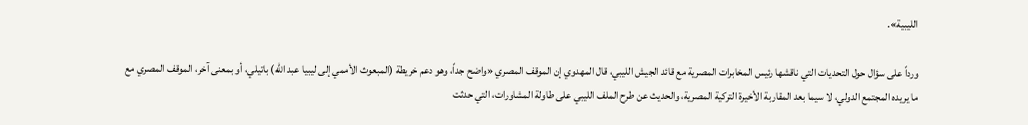الليبية».

ورداً على سؤال حول التحديات التي ناقشها رئيس المخابرات المصرية مع قائد الجيش الليبي، قال المهدوي إن الموقف المصري «واضح جداً، وهو دعم خريطة (المبعوث الأممي إلى ليبيا عبد الله) باتيلي، أو بمعنى آخر، الموقف المصري مع ما يريده المجتمع الدولي، لا سيما بعد المقاربة الأخيرة التركية المصرية، والحديث عن طرح الملف الليبي على طاولة المشاورات، التي حدثت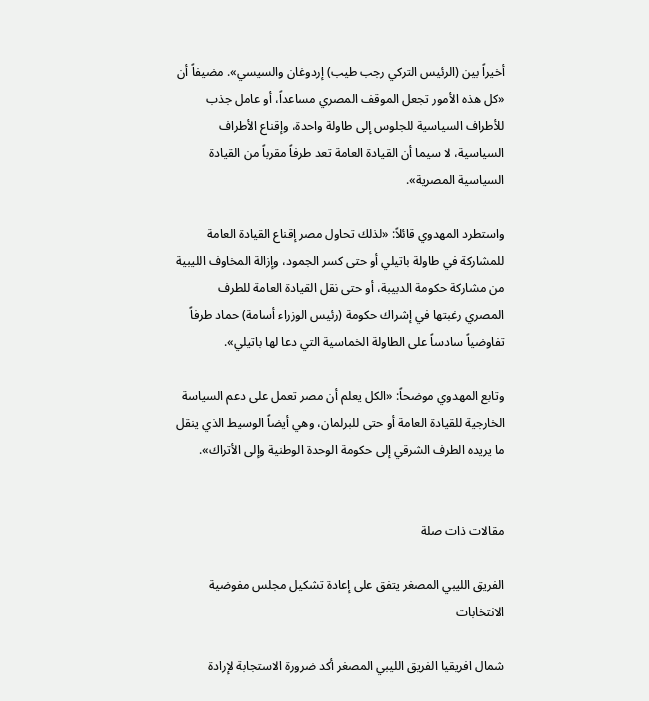أخيراً بين (الرئيس التركي رجب طيب) إردوغان والسيسي». مضيفاً أن «كل هذه الأمور تجعل الموقف المصري مساعداً، أو عامل جذب للأطراف السياسية للجلوس إلى طاولة واحدة، وإقناع الأطراف السياسية، لا سيما أن القيادة العامة تعد طرفاً مقرباً من القيادة السياسية المصرية».

واستطرد المهدوي قائلاً: «لذلك تحاول مصر إقناع القيادة العامة للمشاركة في طاولة باتيلي أو حتى كسر الجمود، وإزالة المخاوف الليبية من مشاركة حكومة الدبيبة، أو حتى نقل القيادة العامة للطرف المصري رغبتها في إشراك حكومة (رئيس الوزراء أسامة) حماد طرفاً تفاوضياً سادساً على الطاولة الخماسية التي دعا لها باتيلي».

وتابع المهدوي موضحاً: «الكل يعلم أن مصر تعمل على دعم السياسة الخارجية للقيادة العامة أو حتى للبرلمان، وهي أيضاً الوسيط الذي ينقل ما يريده الطرف الشرقي إلى حكومة الوحدة الوطنية وإلى الأتراك».


مقالات ذات صلة

الفريق الليبي المصغر يتفق على إعادة تشكيل مجلس مفوضية الانتخابات

شمال افريقيا الفريق الليبي المصغر أكد ضرورة الاستجابة لإرادة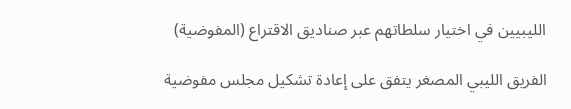الليبيين في اختيار سلطاتهم عبر صناديق الاقتراع (المفوضية)

الفريق الليبي المصغر يتفق على إعادة تشكيل مجلس مفوضية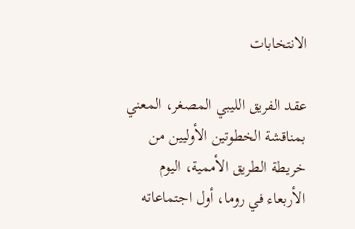الانتخابات

عقد الفريق الليبي المصغر، المعني بمناقشة الخطوتين الأوليين من خريطة الطريق الأممية، اليوم الأربعاء في روما، أول اجتماعاته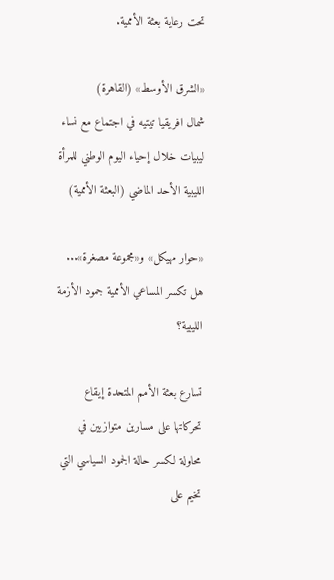تحت رعاية بعثة الأممية.

«الشرق الأوسط» (القاهرة)
شمال افريقيا تيتيه في اجتماع مع نساء ليبيات خلال إحياء اليوم الوطني للمرأة الليبية الأحد الماضي (البعثة الأممية)

«حوار مهيكل» و«مجموعة مصغرة»... هل تكسر المساعي الأممية جمود الأزمة الليبية؟

تسارع بعثة الأمم المتحدة إيقاع تحركاتها على مسارين متوازيين في محاولة لكسر حالة الجمود السياسي التي تخيم على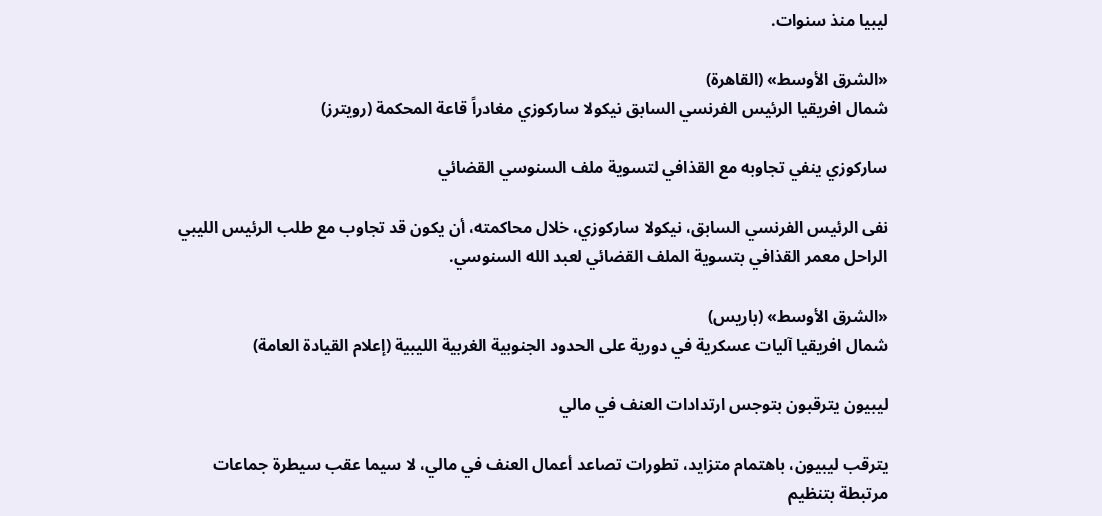ليبيا منذ سنوات.

«الشرق الأوسط» (القاهرة)
شمال افريقيا الرئيس الفرنسي السابق نيكولا ساركوزي مغادراً قاعة المحكمة (رويترز)

ساركوزي ينفي تجاوبه مع القذافي لتسوية ملف السنوسي القضائي

نفى الرئيس الفرنسي السابق، نيكولا ساركوزي، خلال محاكمته، أن يكون قد تجاوب مع طلب الرئيس الليبي الراحل معمر القذافي بتسوية الملف القضائي لعبد الله السنوسي.

«الشرق الأوسط» (باريس)
شمال افريقيا آليات عسكرية في دورية على الحدود الجنوبية الغربية الليبية (إعلام القيادة العامة)

ليبيون يترقبون بتوجس ارتدادات العنف في مالي

يترقب ليبيون، باهتمام متزايد، تطورات تصاعد أعمال العنف في مالي، لا سيما عقب سيطرة جماعات مرتبطة بتنظيم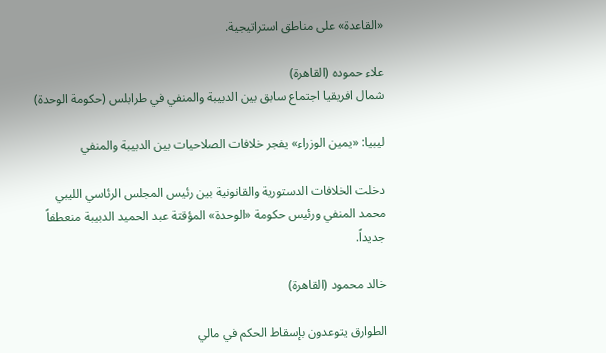«القاعدة» على مناطق استراتيجية.

علاء حموده (القاهرة)
شمال افريقيا اجتماع سابق بين الدبيبة والمنفي في طرابلس (حكومة الوحدة)

ليبيا: «يمين الوزراء» يفجر خلافات الصلاحيات بين الدبيبة والمنفي

دخلت الخلافات الدستورية والقانونية بين رئيس المجلس الرئاسي الليبي محمد المنفي ورئيس حكومة «الوحدة» المؤقتة عبد الحميد الدبيبة منعطفاً جديداً.

خالد محمود (القاهرة)

الطوارق يتوعدون بإسقاط الحكم في مالي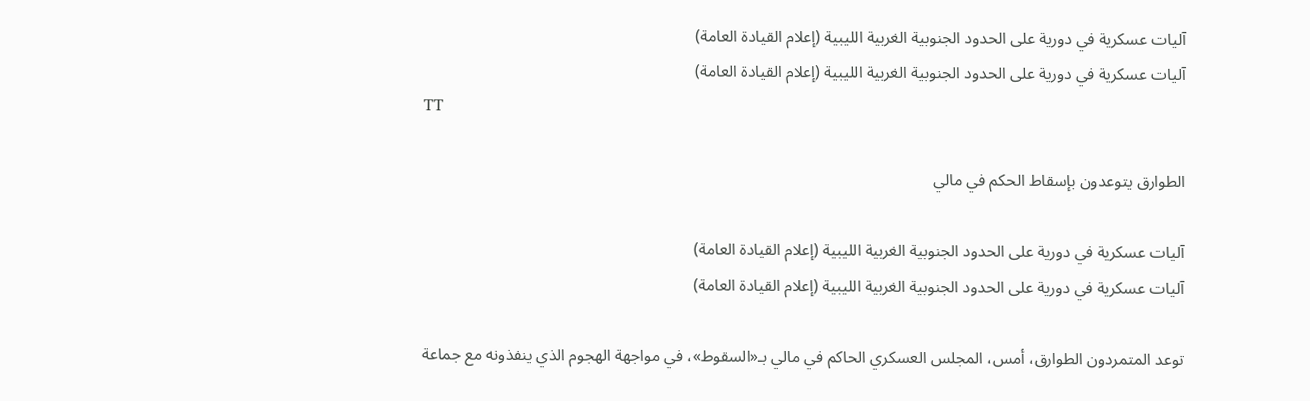آليات عسكرية في دورية على الحدود الجنوبية الغربية الليبية (إعلام القيادة العامة)
آليات عسكرية في دورية على الحدود الجنوبية الغربية الليبية (إعلام القيادة العامة)
TT

الطوارق يتوعدون بإسقاط الحكم في مالي

آليات عسكرية في دورية على الحدود الجنوبية الغربية الليبية (إعلام القيادة العامة)
آليات عسكرية في دورية على الحدود الجنوبية الغربية الليبية (إعلام القيادة العامة)

توعد المتمردون الطوارق، أمس، المجلس العسكري الحاكم في مالي بـ«السقوط»، في مواجهة الهجوم الذي ينفذونه مع جماعة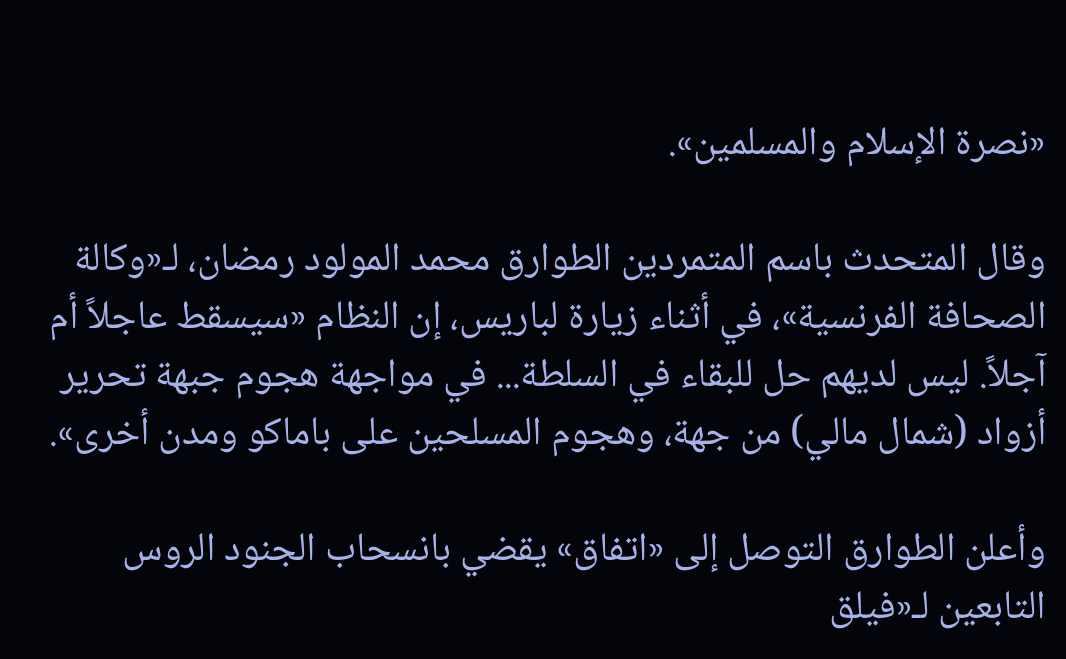«نصرة الإسلام والمسلمين».

وقال المتحدث باسم المتمردين الطوارق محمد المولود رمضان، لـ«وكالة الصحافة الفرنسية»، في أثناء زيارة لباريس، إن النظام «سيسقط عاجلاً أم آجلاً. ليس لديهم حل للبقاء في السلطة... في مواجهة هجوم جبهة تحرير أزواد (شمال مالي) من جهة، وهجوم المسلحين على باماكو ومدن أخرى».

وأعلن الطوارق التوصل إلى «اتفاق» يقضي بانسحاب الجنود الروس التابعين لـ«فيلق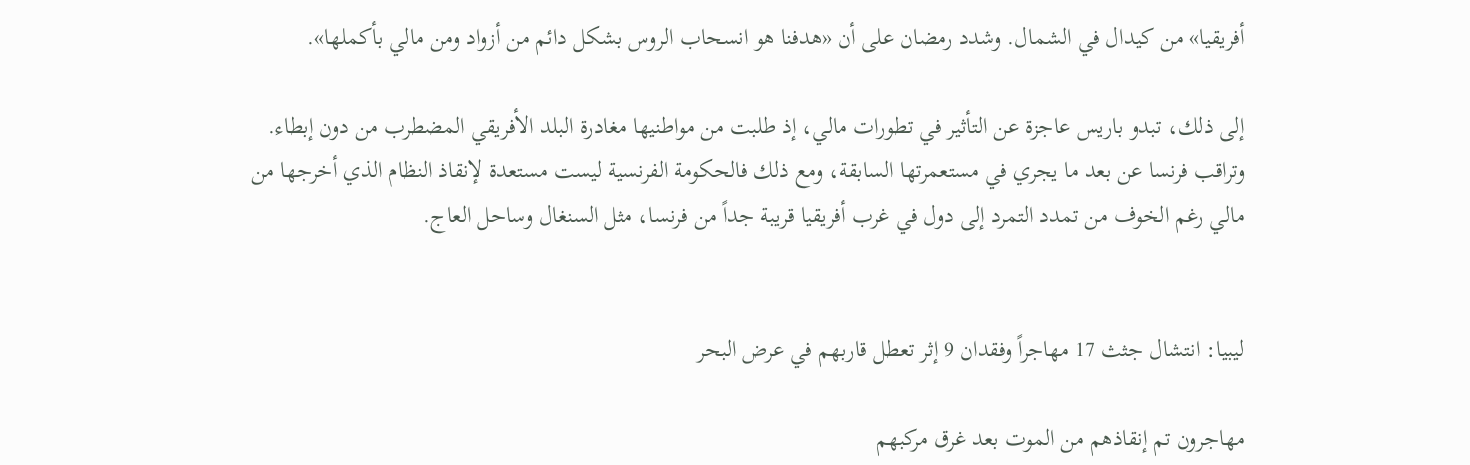أفريقيا» من كيدال في الشمال. وشدد رمضان على أن «هدفنا هو انسحاب الروس بشكل دائم من أزواد ومن مالي بأكملها».

إلى ذلك، تبدو باريس عاجزة عن التأثير في تطورات مالي، إذ طلبت من مواطنيها مغادرة البلد الأفريقي المضطرب من دون إبطاء. وتراقب فرنسا عن بعد ما يجري في مستعمرتها السابقة، ومع ذلك فالحكومة الفرنسية ليست مستعدة لإنقاذ النظام الذي أخرجها من مالي رغم الخوف من تمدد التمرد إلى دول في غرب أفريقيا قريبة جداً من فرنسا، مثل السنغال وساحل العاج.


ليبيا: انتشال جثث 17 مهاجراً وفقدان 9 إثر تعطل قاربهم في عرض البحر

مهاجرون تم إنقاذهم من الموت بعد غرق مركبهم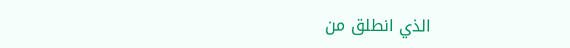الذي انطلق من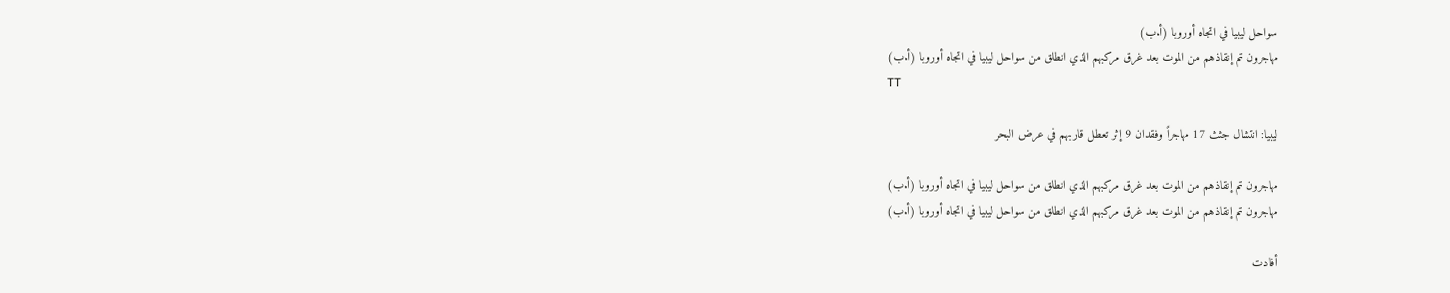سواحل ليبيا في اتجاه أوروبا (أ.ب)
مهاجرون تم إنقاذهم من الموت بعد غرق مركبهم الذي انطلق من سواحل ليبيا في اتجاه أوروبا (أ.ب)
TT

ليبيا: انتشال جثث 17 مهاجراً وفقدان 9 إثر تعطل قاربهم في عرض البحر

مهاجرون تم إنقاذهم من الموت بعد غرق مركبهم الذي انطلق من سواحل ليبيا في اتجاه أوروبا (أ.ب)
مهاجرون تم إنقاذهم من الموت بعد غرق مركبهم الذي انطلق من سواحل ليبيا في اتجاه أوروبا (أ.ب)

أفادت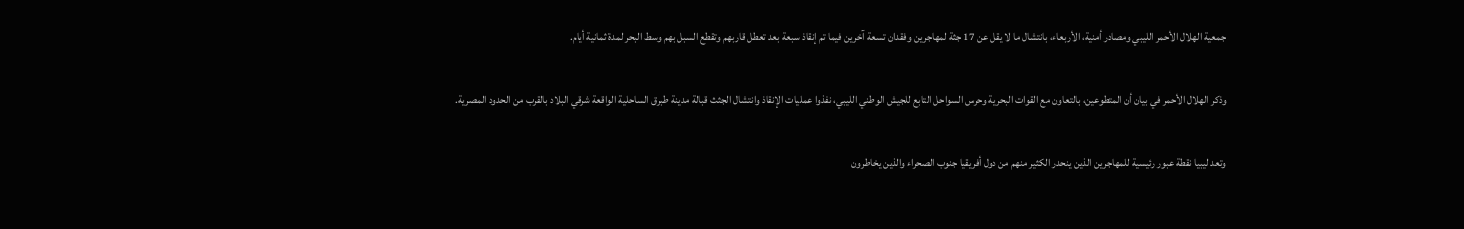جمعية الهلال الأحمر الليبي ومصادر أمنية، الأربعاء، بانتشال ما لا يقل عن 17 جثة لمهاجرين وفقدان تسعة آخرين فيما تم إنقاذ سبعة بعد تعطل قاربهم وتقطع السبل بهم وسط البحر لمدة ثمانية أيام.

وذكر الهلال الأحمر في بيان أن المتطوعين، بالتعاون مع القوات البحرية وحرس السواحل التابع للجيش الوطني ‌الليبي، نفذوا عمليات الإنقاذ ‌وانتشال الجثث قبالة مدينة ‌طبرق الساحلية الواقعة شرقي البلاد بالقرب من الحدود المصرية.

وتعد ليبيا نقطة عبور رئيسية للمهاجرين الذين ينحدر الكثير منهم من دول أفريقيا جنوب الصحراء والذين يخاطرون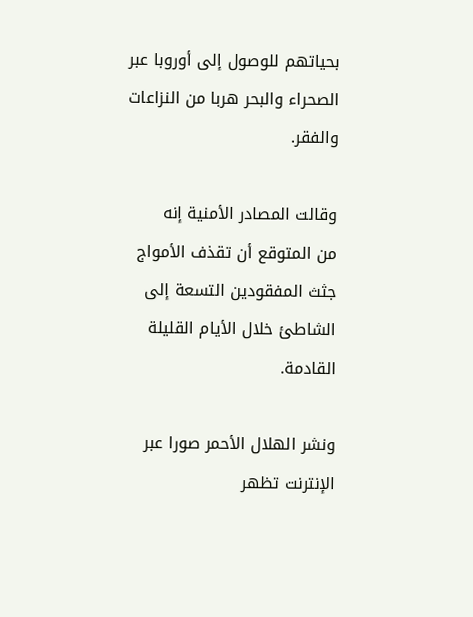بحياتهم للوصول إلى أوروبا عبر الصحراء والبحر هربا من النزاعات والفقر.

وقالت المصادر الأمنية إنه من ‌المتوقع أن ‌تقذف الأمواج جثث المفقودين التسعة إلى الشاطئ خلال ‌الأيام القليلة القادمة.

ونشر الهلال الأحمر صورا ‌عبر الإنترنت تظهر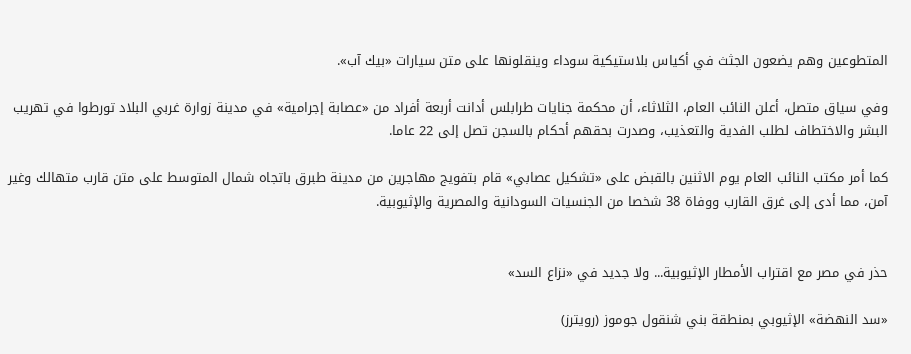المتطوعين وهم يضعون الجثث في أكياس بلاستيكية سوداء وينقلونها على متن سيارات «بيك آب».

وفي سياق متصل، أعلن النائب ‌العام، الثلاثاء، أن محكمة جنايات طرابلس أدانت أربعة أفراد من «عصابة إجرامية» في مدينة زوارة غربي البلاد تورطوا في تهريب البشر والاختطاف لطلب الفدية والتعذيب، وصدرت بحقهم أحكام بالسجن تصل إلى 22 عاما.

كما أمر مكتب النائب العام يوم الاثنين بالقبض على «تشكيل عصابي» قام بتفويج مهاجرين من مدينة طبرق باتجاه شمال المتوسط على متن قارب متهالك وغير آمن، مما أدى إلى غرق القارب ووفاة 38 شخصا من الجنسيات السودانية والمصرية والإثيوبية.


حذر في مصر مع اقتراب الأمطار الإثيوبية... ولا جديد في «نزاع السد»

«سد النهضة» الإثيوبي بمنطقة بني شنقول جوموز (رويترز)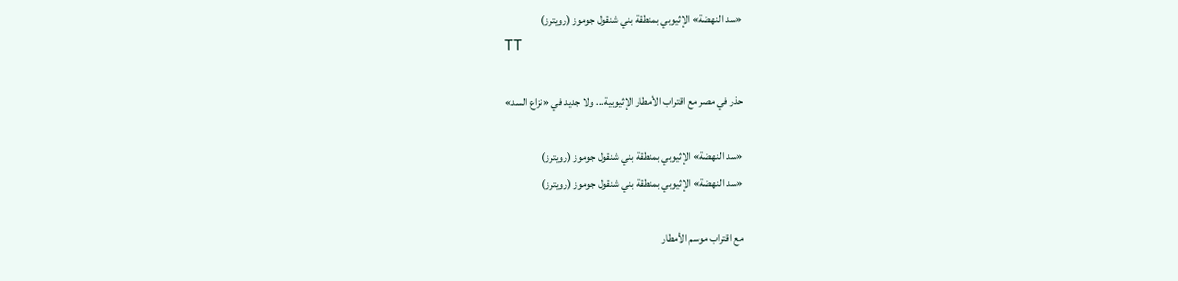«سد النهضة» الإثيوبي بمنطقة بني شنقول جوموز (رويترز)
TT

حذر في مصر مع اقتراب الأمطار الإثيوبية... ولا جديد في «نزاع السد»

«سد النهضة» الإثيوبي بمنطقة بني شنقول جوموز (رويترز)
«سد النهضة» الإثيوبي بمنطقة بني شنقول جوموز (رويترز)

مع اقتراب موسم الأمطار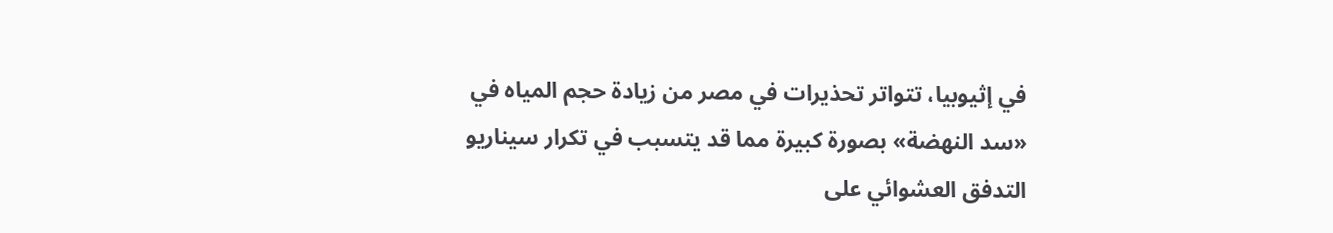في إثيوبيا، تتواتر تحذيرات في مصر من زيادة حجم المياه في «سد النهضة» بصورة كبيرة مما قد يتسبب في تكرار سيناريو التدفق العشوائي على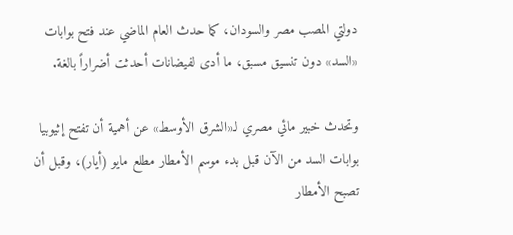دولتي المصب مصر والسودان، كما حدث العام الماضي عند فتح بوابات «السد» دون تنسيق مسبق، ما أدى لفيضانات أحدثت أضراراً بالغة.

وتحدث خبير مائي مصري لـ«الشرق الأوسط» عن أهمية أن تفتح إثيوبيا بوابات السد من الآن قبل بدء موسم الأمطار مطلع مايو (أيار)، وقبل أن تصبح الأمطار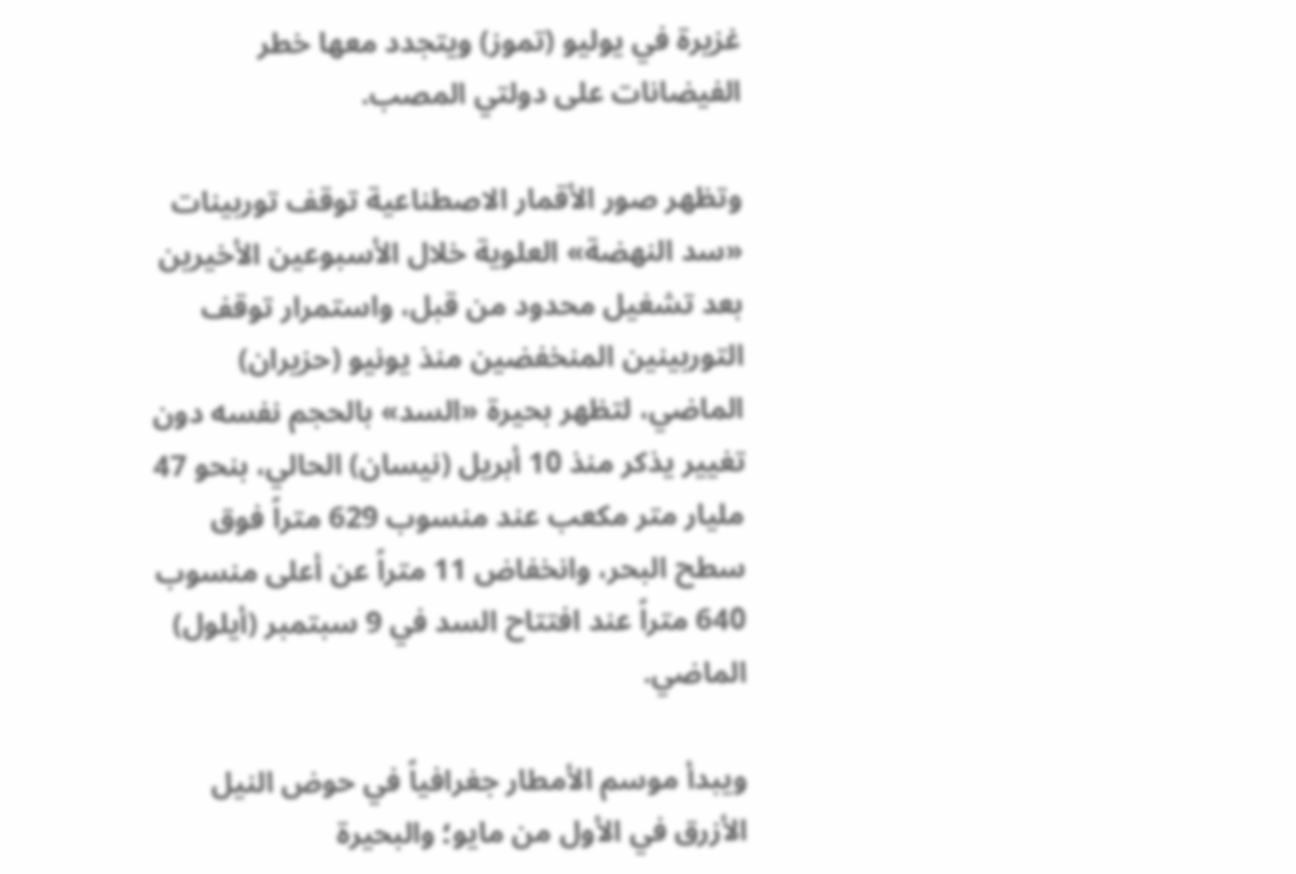غزيرة في يوليو (تموز) ويتجدد معها خطر الفيضانات على دولتي المصب.

وتظهر صور الأقمار الاصطناعية توقف توربينات «سد النهضة» العلوية خلال الأسبوعين الأخيرين بعد تشغيل محدود من قبل، واستمرار توقف التوربينين المنخفضين منذ يونيو (حزيران) الماضي، لتظهر بحيرة «السد» بالحجم نفسه دون تغيير يذكر منذ 10 أبريل (نيسان) الحالي، بنحو 47 مليار متر مكعب عند منسوب 629 متراً فوق سطح البحر، وانخفاض 11 متراً عن أعلى منسوب 640 متراً عند افتتاح السد في 9 سبتمبر (أيلول) الماضي.

ويبدأ موسم الأمطار جغرافياً في حوض النيل الأزرق في الأول من مايو؛ والبحيرة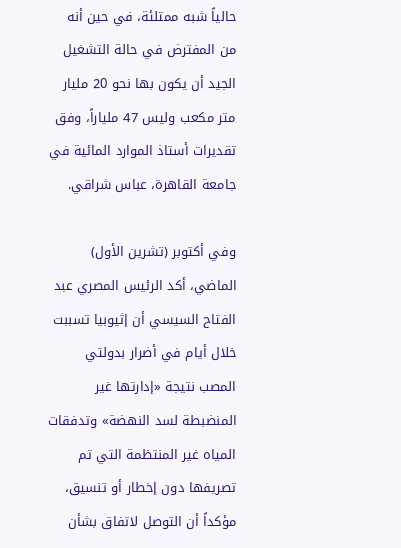حالياً شبه ممتلئة، في حين أنه من المفترض في حالة التشغيل الجيد أن يكون بها نحو 20 مليار متر مكعب وليس 47 ملياراً، وفق تقديرات أستاذ الموارد المائية في جامعة القاهرة، عباس شراقي.

وفي أكتوبر (تشرين الأول) الماضي، أكد الرئيس المصري عبد الفتاح السيسي أن إثيوبيا تسببت خلال أيام في أضرار بدولتي المصب نتيجة «إدارتها غير المنضبطة لسد النهضة» وتدفقات المياه غير المنتظمة التي تم تصريفها دون إخطار أو تنسيق، مؤكداً أن التوصل لاتفاق بشأن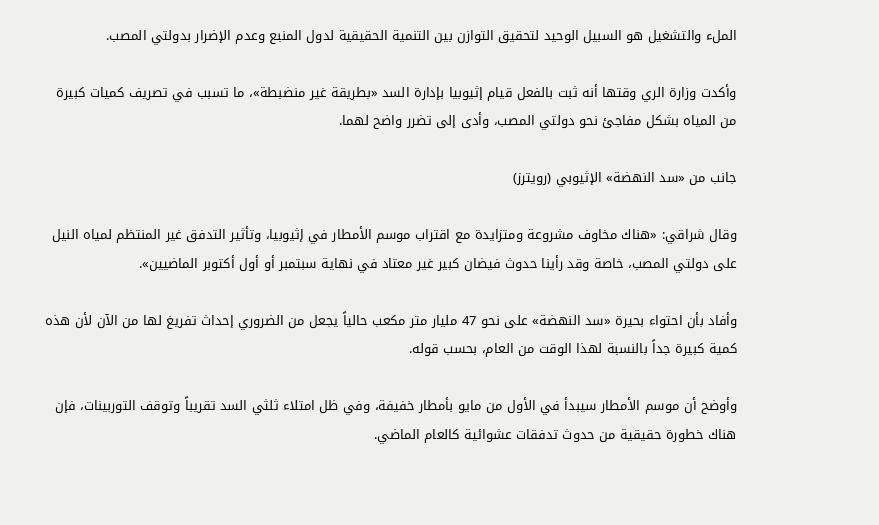الملء والتشغيل هو السبيل الوحيد لتحقيق التوازن بين التنمية الحقيقية لدول المنبع وعدم الإضرار بدولتي المصب.

وأكدت وزارة الري وقتها أنه ثبت بالفعل قيام إثيوبيا بإدارة السد «بطريقة غير منضبطة»، ما تسبب في تصريف كميات كبيرة من المياه بشكل مفاجئ نحو دولتي المصب، وأدى إلى تضرر واضح لهما.

جانب من «سد النهضة» الإثيوبي (رويترز)

وقال شراقي: «هناك مخاوف مشروعة ومتزايدة مع اقتراب موسم الأمطار في إثيوبيا، وتأثير التدفق غير المنتظم لمياه النيل على دولتي المصب، خاصة وقد رأينا حدوث فيضان كبير غير معتاد في نهاية سبتمبر أو أول أكتوبر الماضيين».

وأفاد بأن احتواء بحيرة «سد النهضة» على نحو 47 مليار متر مكعب حالياً يجعل من الضروري إحداث تفريغ لها من الآن لأن هذه كمية كبيرة جداً بالنسبة لهذا الوقت من العام، بحسب قوله.

وأوضح أن موسم الأمطار سيبدأ في الأول من مايو بأمطار خفيفة، وفي ظل امتلاء ثلثي السد تقريباً وتوقف التوربينات، فإن هناك خطورة حقيقية من حدوث تدفقات عشوائية كالعام الماضي.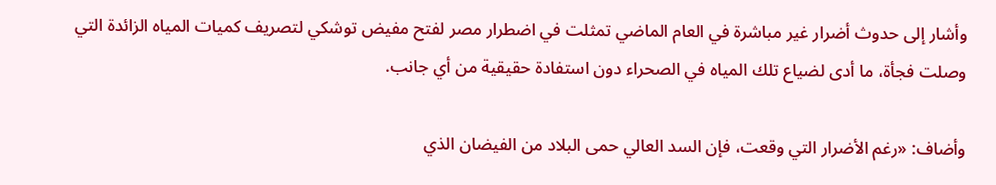وأشار إلى حدوث أضرار غير مباشرة في العام الماضي تمثلت في اضطرار مصر لفتح مفيض توشكي لتصريف كميات المياه الزائدة التي وصلت فجأة، ما أدى لضياع تلك المياه في الصحراء دون استفادة حقيقية من أي جانب.

وأضاف: «رغم الأضرار التي وقعت، فإن السد العالي حمى البلاد من الفيضان الذي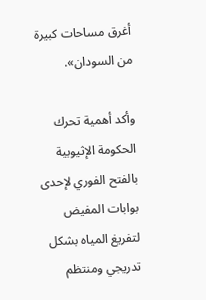أغرق مساحات كبيرة من السودان».

وأكد أهمية تحرك الحكومة الإثيوبية بالفتح الفوري لإحدى بوابات المفيض لتفريغ المياه بشكل تدريجي ومنتظم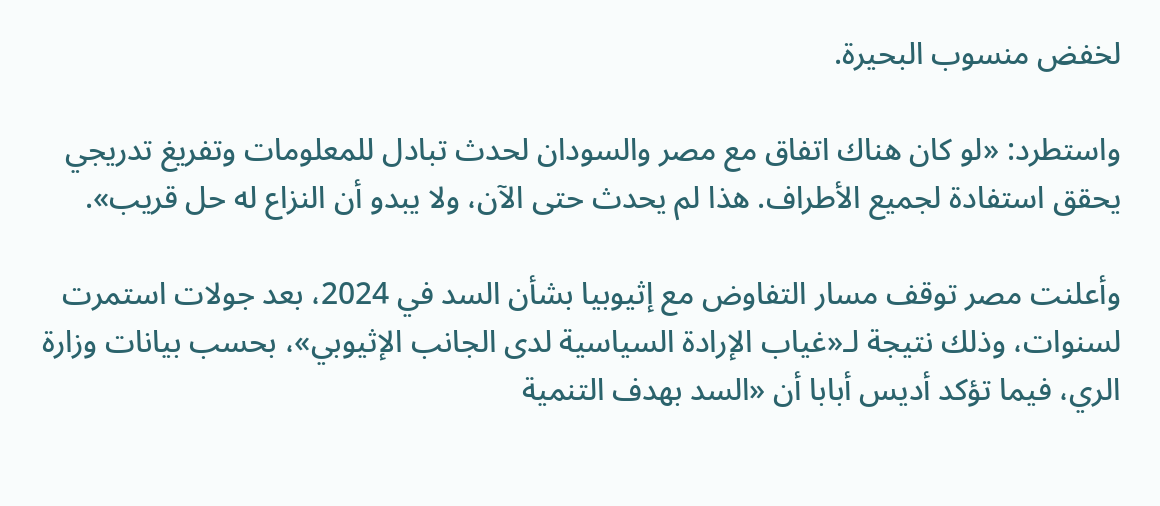لخفض منسوب البحيرة.

واستطرد: «لو كان هناك اتفاق مع مصر والسودان لحدث تبادل للمعلومات وتفريغ تدريجي يحقق استفادة لجميع الأطراف. هذا لم يحدث حتى الآن، ولا يبدو أن النزاع له حل قريب».

وأعلنت مصر توقف مسار التفاوض مع إثيوبيا بشأن السد في 2024، بعد جولات استمرت لسنوات، وذلك نتيجة لـ«غياب الإرادة السياسية لدى الجانب الإثيوبي»، بحسب بيانات وزارة الري، فيما تؤكد أديس أبابا أن «السد بهدف التنمية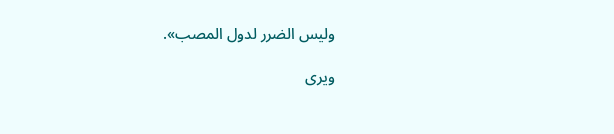وليس الضرر لدول المصب».

ويرى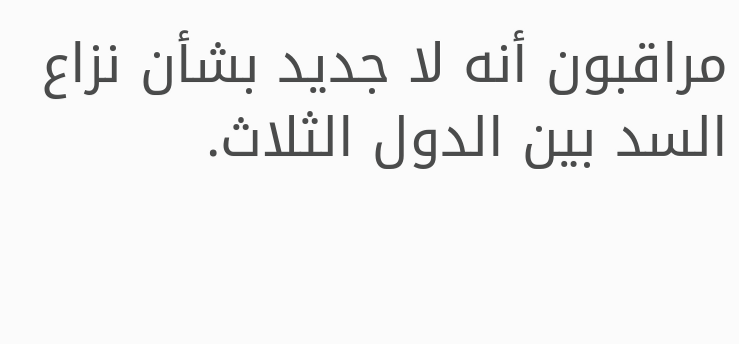مراقبون أنه لا جديد بشأن نزاع السد بين الدول الثلاث.